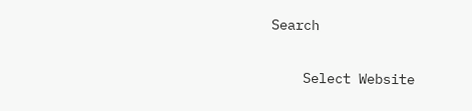Search

    Select Website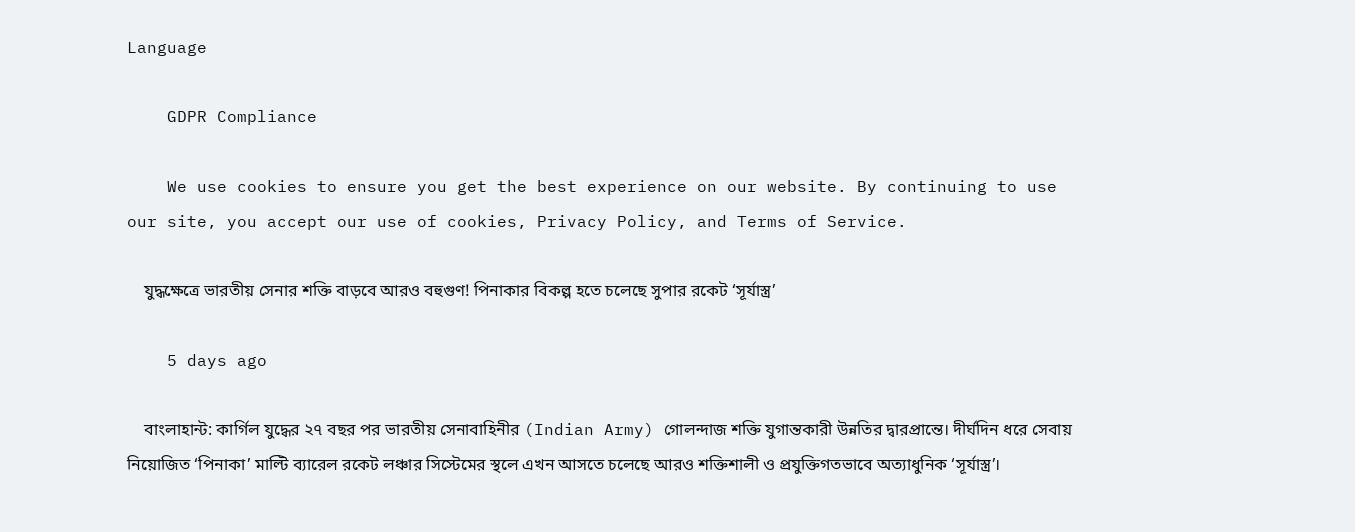Language

    GDPR Compliance

    We use cookies to ensure you get the best experience on our website. By continuing to use our site, you accept our use of cookies, Privacy Policy, and Terms of Service.

    যুদ্ধক্ষেত্রে ভারতীয় সেনার শক্তি বাড়বে আরও বহুগুণ! পিনাকার বিকল্প হতে চলেছে সুপার রকেট ‘সূর্যাস্ত্র’

    5 days ago

    বাংলাহান্ট: কার্গিল যুদ্ধের ২৭ বছর পর ভারতীয় সেনাবাহিনীর (Indian Army) গোলন্দাজ শক্তি যুগান্তকারী উন্নতির দ্বারপ্রান্তে। দীর্ঘদিন ধরে সেবায় নিয়োজিত ‘পিনাকা’ মাল্টি ব্যারেল রকেট লঞ্চার সিস্টেমের স্থলে এখন আসতে চলেছে আরও শক্তিশালী ও প্রযুক্তিগতভাবে অত্যাধুনিক ‘সূর্যাস্ত্র’।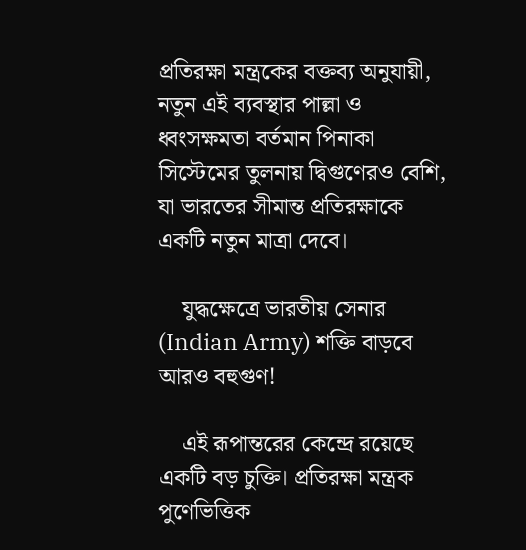প্রতিরক্ষা মন্ত্রকের বক্তব্য অনুযায়ী, নতুন এই ব্যবস্থার পাল্লা ও ধ্বংসক্ষমতা বর্তমান পিনাকা সিস্টেমের তুলনায় দ্বিগুণেরও বেশি, যা ভারতের সীমান্ত প্রতিরক্ষাকে একটি নতুন মাত্রা দেবে।

    যুদ্ধক্ষেত্রে ভারতীয় সেনার (Indian Army) শক্তি বাড়বে আরও বহুগুণ!

    এই রূপান্তরের কেন্দ্রে রয়েছে একটি বড় চুক্তি। প্রতিরক্ষা মন্ত্রক পুণেভিত্তিক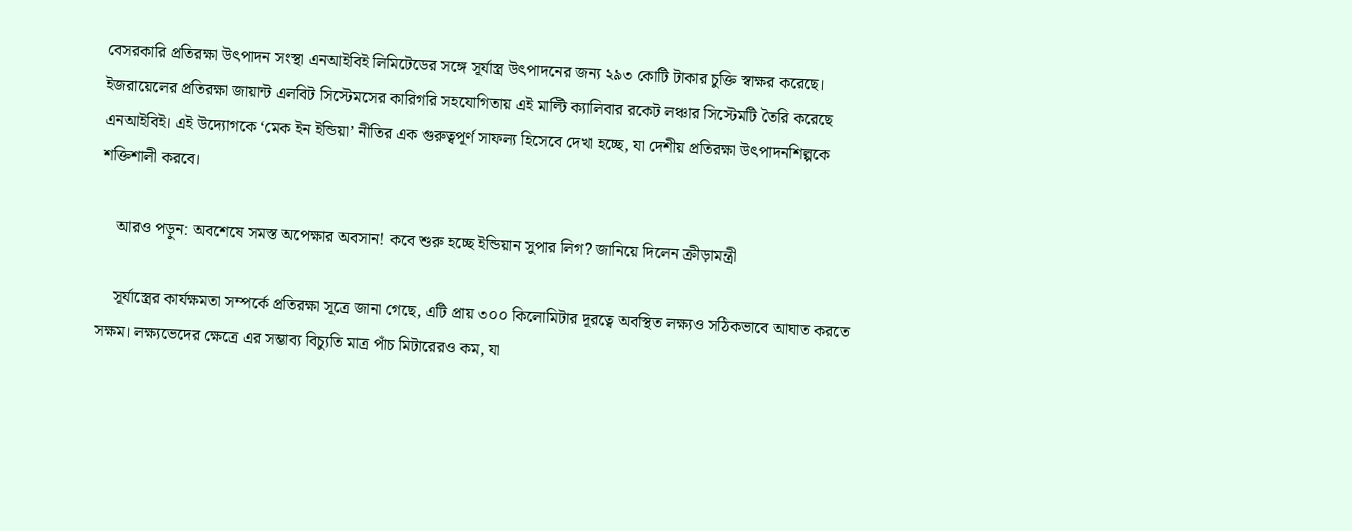বেসরকারি প্রতিরক্ষা উৎপাদন সংস্থা এনআইবিই লিমিটেডের সঙ্গে সূর্যাস্ত্র উৎপাদনের জন্য ২৯৩ কোটি টাকার চুক্তি স্বাক্ষর করেছে। ইজরায়েলের প্রতিরক্ষা জায়ান্ট এলবিট সিস্টেমসের কারিগরি সহযোগিতায় এই মাল্টি ক্যালিবার রকেট লঞ্চার সিস্টেমটি তৈরি করেছে এনআইবিই। এই উদ্যোগকে ‘মেক ইন ইন্ডিয়া’ নীতির এক গুরুত্বপূর্ণ সাফল্য হিসেবে দেখা হচ্ছে, যা দেশীয় প্রতিরক্ষা উৎপাদনশিল্পকে শক্তিশালী করবে।

    আরও পড়ুন: অবশেষে সমস্ত অপেক্ষার অবসান! কবে শুরু হচ্ছে ইন্ডিয়ান সুপার লিগ? জানিয়ে দিলেন ক্রীড়ামন্ত্রী

    সূর্যাস্ত্রের কার্যক্ষমতা সম্পর্কে প্রতিরক্ষা সূত্রে জানা গেছে, এটি প্রায় ৩০০ কিলোমিটার দূরত্বে অবস্থিত লক্ষ্যও সঠিকভাবে আঘাত করতে সক্ষম। লক্ষ্যভেদের ক্ষেত্রে এর সম্ভাব্য বিচ্যুতি মাত্র পাঁচ মিটারেরও কম, যা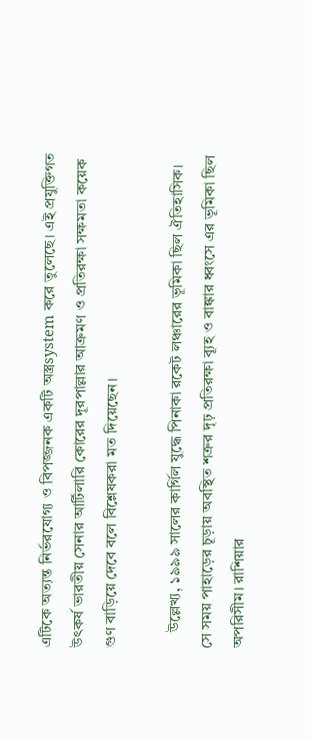এটিকে অত্যন্ত নির্ভরযোগ্য ও বিপজ্জনক একটি অস্ত্রsystem করে তুলেছে। এই প্রযুক্তিগত উৎকর্ষ ভারতীয় সেনার আর্টিলারি কোরের দূরপাল্লার আক্রমণ ও প্রতিরক্ষা সক্ষমতা কয়েক গুণ বাড়িয়ে দেবে বলে বিশ্লেষকরা মত দিয়েছেন।

    উল্লেখ্য, ১৯৯৯ সালের কার্গিল যুদ্ধে পিনাকা রকেট লঞ্চারের ভূমিকা ছিল ঐতিহাসিক। সে সময় পাহাড়ের চূড়ায় অবস্থিত শত্রুর দৃঢ় প্রতিরক্ষা ব্যূহ ও বাঙ্কার ধ্বংসে এর ভূমিকা ছিল অপরিসীম। রাশিয়ার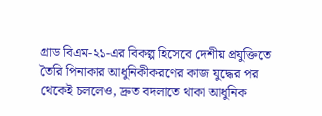গ্রাড বিএম-২১-এর বিকল্প হিসেবে দেশীয় প্রযুক্তিতে তৈরি পিনাকার আধুনিকীকরণের কাজ যুদ্ধের পর থেকেই চললেও, দ্রুত বদলাতে থাকা আধুনিক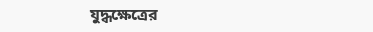যুদ্ধক্ষেত্রের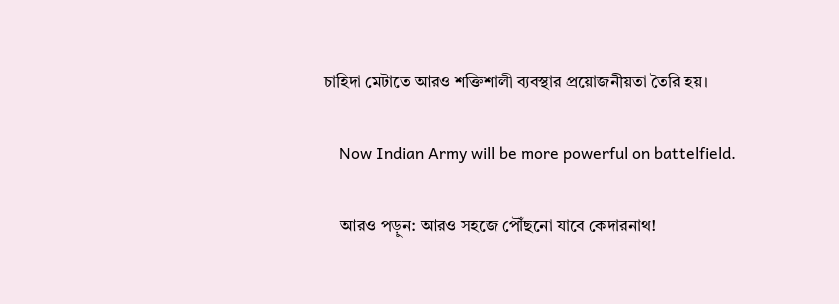চাহিদা মেটাতে আরও শক্তিশালী ব্যবস্থার প্রয়োজনীয়তা তৈরি হয়।

    Now Indian Army will be more powerful on battelfield.

    আরও পড়ুন: আরও সহজে পৌঁছনো যাবে কেদারনাথ!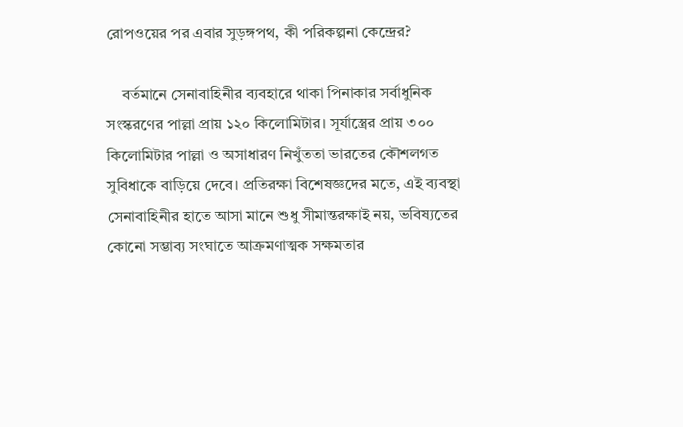রোপওয়ের পর এবার সুড়ঙ্গপথ, কী পরিকল্পনা কেন্দ্রের?

    বর্তমানে সেনাবাহিনীর ব্যবহারে থাকা পিনাকার সর্বাধুনিক সংস্করণের পাল্লা প্রায় ১২০ কিলোমিটার। সূর্যাস্ত্রের প্রায় ৩০০ কিলোমিটার পাল্লা ও অসাধারণ নিখুঁততা ভারতের কৌশলগত সুবিধাকে বাড়িয়ে দেবে। প্রতিরক্ষা বিশেষজ্ঞদের মতে, এই ব্যবস্থা সেনাবাহিনীর হাতে আসা মানে শুধু সীমান্তরক্ষাই নয়, ভবিষ্যতের কোনো সম্ভাব্য সংঘাতে আক্রমণাত্মক সক্ষমতার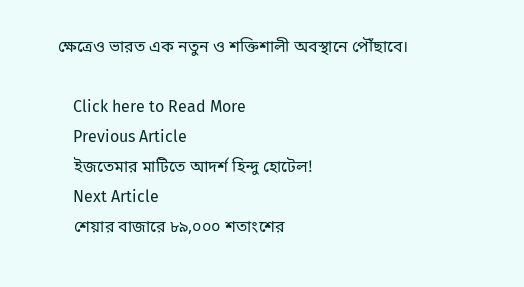ক্ষেত্রেও ভারত এক নতুন ও শক্তিশালী অবস্থানে পৌঁছাবে।

    Click here to Read More
    Previous Article
    ইজতেমার মাটিতে আদর্শ হিন্দু হোটেল!
    Next Article
    শেয়ার বাজারে ৮৯,০০০ শতাংশের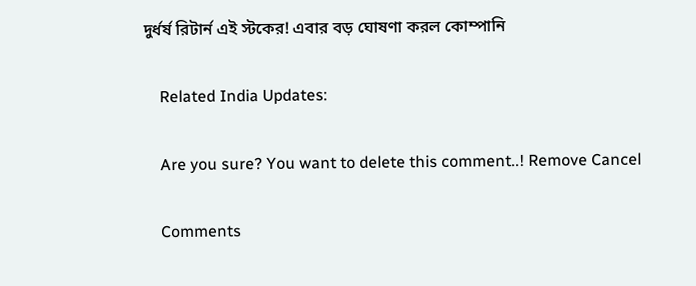দুর্ধর্ষ রিটার্ন এই স্টকের! এবার বড় ঘোষণা করল কোম্পানি

    Related India Updates:

    Are you sure? You want to delete this comment..! Remove Cancel

    Comments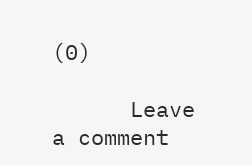(0)

      Leave a comment